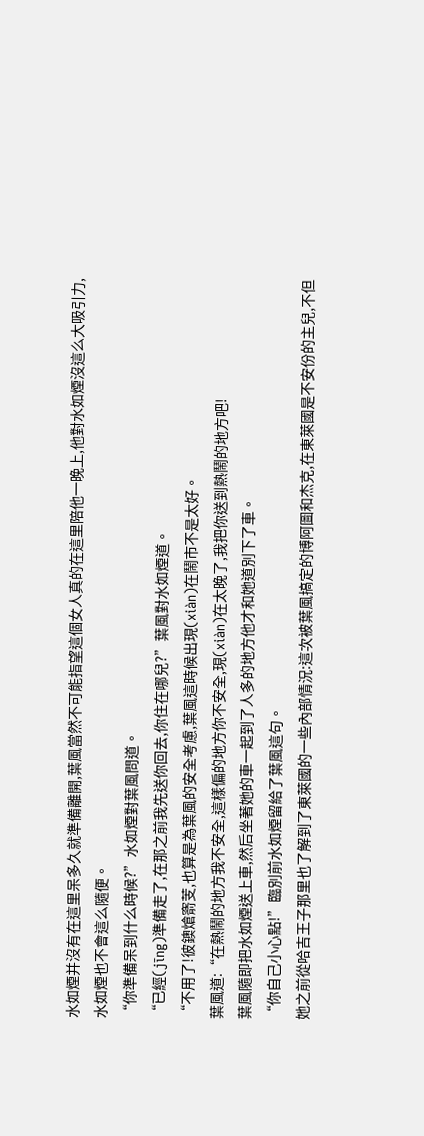水如煙并沒有在這里呆多久就準備離開,葉風當然不可能指望這個女人真的在這里陪他一晚上,他對水如煙沒這么大吸引力,水如煙也不會這么隨便。
“你準備呆到什么時候?”水如煙對葉風問道。
“已經(jīng)準備走了,在那之前我先送你回去,你住在哪兒?”葉風對水如煙道。
“不用了!彼鐭熗窬芰,也算是為葉風的安全考慮,葉風這時候出現(xiàn)在鬧市不是太好。
葉風道:“在熱鬧的地方我不安全,這樣偏的地方你不安全,現(xiàn)在太晚了,我把你送到熱鬧的地方吧!
葉風隨即把水如煙送上車,然后坐著她的車一起到了人多的地方他才和她道別下了車。
“你自己小心點!”臨別前水如煙留給了葉風這句。
她之前從哈吉王子那里也了解到了東萊國的一些內部情況:這次被葉風搞定的博阿圖和杰克,在東萊國是不安份的主兒,不但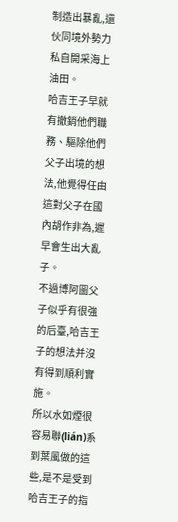制造出暴亂,還伙同境外勢力私自開采海上油田。
哈吉王子早就有撤銷他們職務、驅除他們父子出境的想法,他覺得任由這對父子在國內胡作非為,遲早會生出大亂子。
不過博阿圖父子似乎有很強的后臺,哈吉王子的想法并沒有得到順利實施。
所以水如煙很容易聯(lián)系到葉風做的這些,是不是受到哈吉王子的指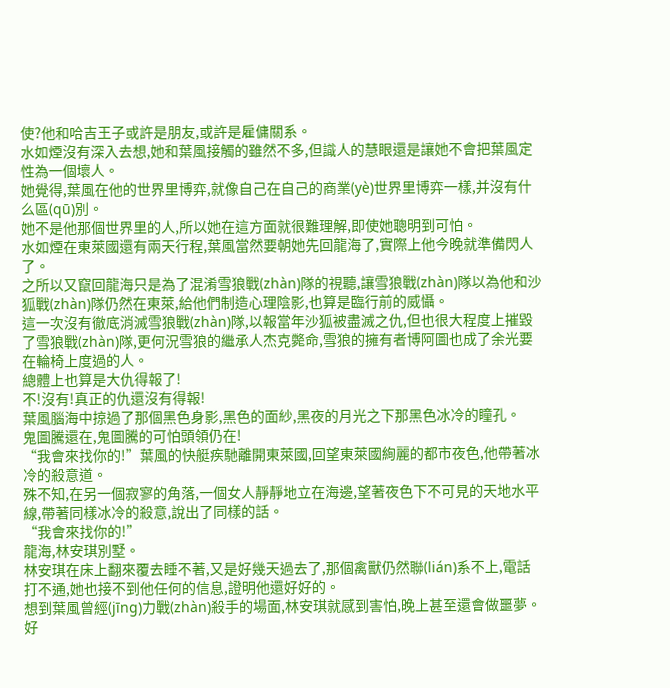使?他和哈吉王子或許是朋友,或許是雇傭關系。
水如煙沒有深入去想,她和葉風接觸的雖然不多,但識人的慧眼還是讓她不會把葉風定性為一個壞人。
她覺得,葉風在他的世界里博弈,就像自己在自己的商業(yè)世界里博弈一樣,并沒有什么區(qū)別。
她不是他那個世界里的人,所以她在這方面就很難理解,即使她聰明到可怕。
水如煙在東萊國還有兩天行程,葉風當然要朝她先回龍海了,實際上他今晚就準備閃人了。
之所以又竄回龍海只是為了混淆雪狼戰(zhàn)隊的視聽,讓雪狼戰(zhàn)隊以為他和沙狐戰(zhàn)隊仍然在東萊,給他們制造心理陰影,也算是臨行前的威懾。
這一次沒有徹底消滅雪狼戰(zhàn)隊,以報當年沙狐被盡滅之仇,但也很大程度上摧毀了雪狼戰(zhàn)隊,更何況雪狼的繼承人杰克斃命,雪狼的擁有者博阿圖也成了余光要在輪椅上度過的人。
總體上也算是大仇得報了!
不!沒有!真正的仇還沒有得報!
葉風腦海中掠過了那個黑色身影,黑色的面紗,黑夜的月光之下那黑色冰冷的瞳孔。
鬼圖騰還在,鬼圖騰的可怕頭領仍在!
“我會來找你的!”葉風的快艇疾馳離開東萊國,回望東萊國絢麗的都市夜色,他帶著冰冷的殺意道。
殊不知,在另一個寂寥的角落,一個女人靜靜地立在海邊,望著夜色下不可見的天地水平線,帶著同樣冰冷的殺意,說出了同樣的話。
“我會來找你的!”
龍海,林安琪別墅。
林安琪在床上翻來覆去睡不著,又是好幾天過去了,那個禽獸仍然聯(lián)系不上,電話打不通,她也接不到他任何的信息,證明他還好好的。
想到葉風曾經(jīng)力戰(zhàn)殺手的場面,林安琪就感到害怕,晚上甚至還會做噩夢。好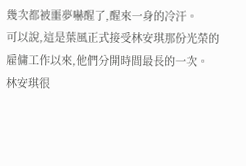幾次都被噩夢嚇醒了,醒來一身的冷汗。
可以說,這是葉風正式接受林安琪那份光榮的雇傭工作以來,他們分開時間最長的一次。
林安琪很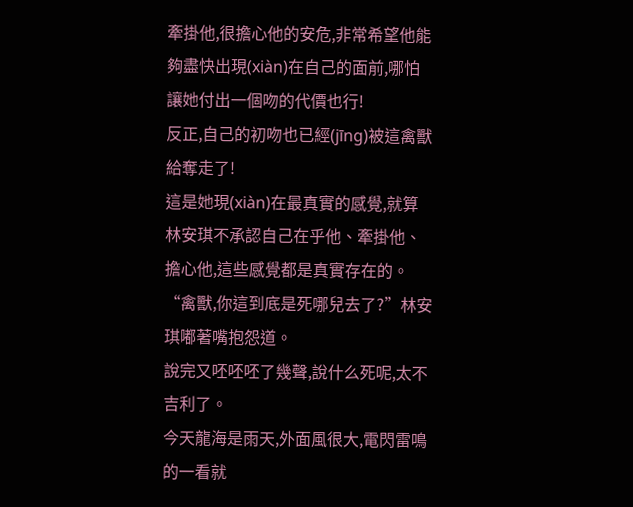牽掛他,很擔心他的安危,非常希望他能夠盡快出現(xiàn)在自己的面前,哪怕讓她付出一個吻的代價也行!
反正,自己的初吻也已經(jīng)被這禽獸給奪走了!
這是她現(xiàn)在最真實的感覺,就算林安琪不承認自己在乎他、牽掛他、擔心他,這些感覺都是真實存在的。
“禽獸,你這到底是死哪兒去了?”林安琪嘟著嘴抱怨道。
說完又呸呸呸了幾聲,說什么死呢,太不吉利了。
今天龍海是雨天,外面風很大,電閃雷鳴的一看就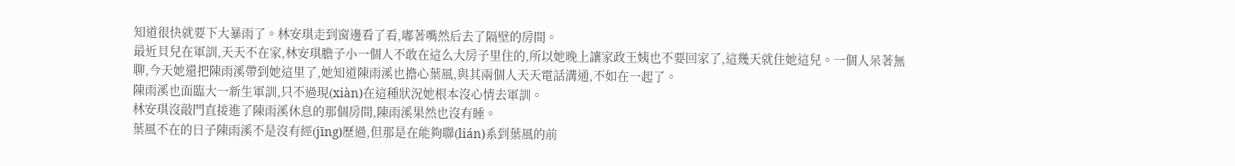知道很快就要下大暴雨了。林安琪走到窗邊看了看,嘟著嘴然后去了隔壁的房間。
最近貝兒在軍訓,天天不在家,林安琪膽子小一個人不敢在這么大房子里住的,所以她晚上讓家政王姨也不要回家了,這幾天就住她這兒。一個人呆著無聊,今天她還把陳雨溪帶到她這里了,她知道陳雨溪也擔心葉風,與其兩個人天天電話溝通,不如在一起了。
陳雨溪也面臨大一新生軍訓,只不過現(xiàn)在這種狀況她根本沒心情去軍訓。
林安琪沒敲門直接進了陳雨溪休息的那個房間,陳雨溪果然也沒有睡。
葉風不在的日子陳雨溪不是沒有經(jīng)歷過,但那是在能夠聯(lián)系到葉風的前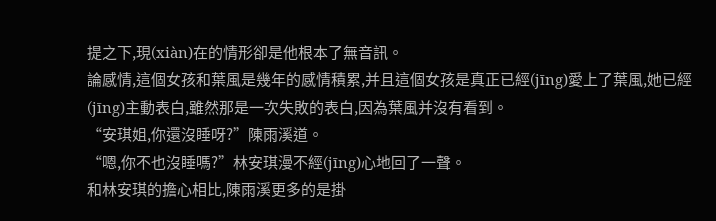提之下,現(xiàn)在的情形卻是他根本了無音訊。
論感情,這個女孩和葉風是幾年的感情積累,并且這個女孩是真正已經(jīng)愛上了葉風,她已經(jīng)主動表白,雖然那是一次失敗的表白,因為葉風并沒有看到。
“安琪姐,你還沒睡呀?”陳雨溪道。
“嗯,你不也沒睡嗎?”林安琪漫不經(jīng)心地回了一聲。
和林安琪的擔心相比,陳雨溪更多的是掛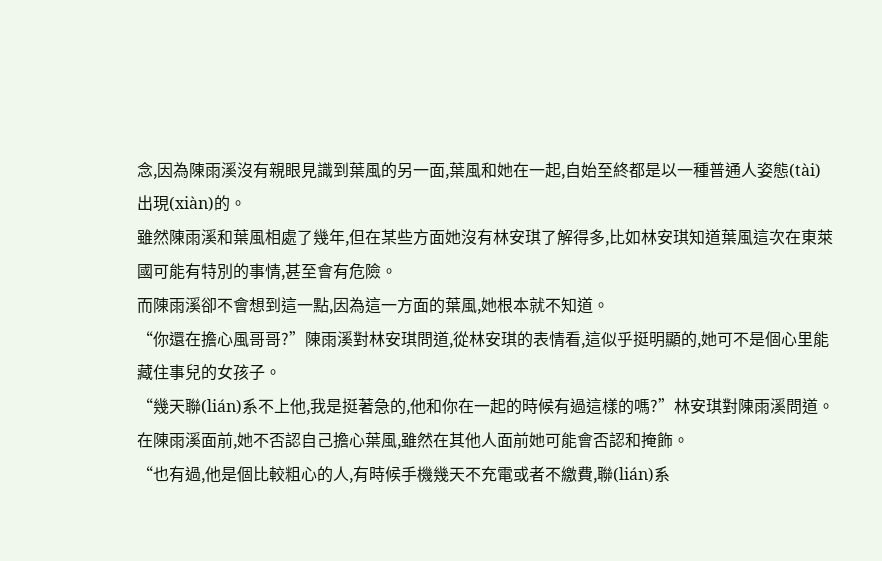念,因為陳雨溪沒有親眼見識到葉風的另一面,葉風和她在一起,自始至終都是以一種普通人姿態(tài)出現(xiàn)的。
雖然陳雨溪和葉風相處了幾年,但在某些方面她沒有林安琪了解得多,比如林安琪知道葉風這次在東萊國可能有特別的事情,甚至會有危險。
而陳雨溪卻不會想到這一點,因為這一方面的葉風,她根本就不知道。
“你還在擔心風哥哥?”陳雨溪對林安琪問道,從林安琪的表情看,這似乎挺明顯的,她可不是個心里能藏住事兒的女孩子。
“幾天聯(lián)系不上他,我是挺著急的,他和你在一起的時候有過這樣的嗎?”林安琪對陳雨溪問道。
在陳雨溪面前,她不否認自己擔心葉風,雖然在其他人面前她可能會否認和掩飾。
“也有過,他是個比較粗心的人,有時候手機幾天不充電或者不繳費,聯(lián)系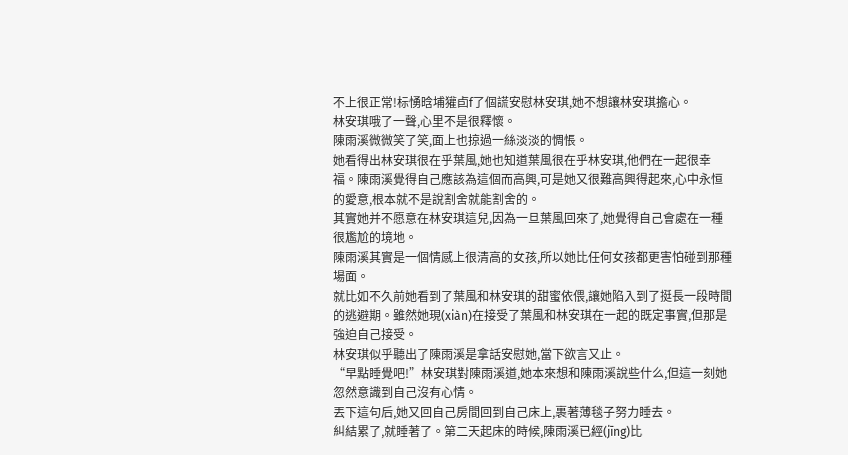不上很正常!标愑晗埔獾卣f了個謊安慰林安琪,她不想讓林安琪擔心。
林安琪哦了一聲,心里不是很釋懷。
陳雨溪微微笑了笑,面上也掠過一絲淡淡的惆悵。
她看得出林安琪很在乎葉風,她也知道葉風很在乎林安琪,他們在一起很幸福。陳雨溪覺得自己應該為這個而高興,可是她又很難高興得起來,心中永恒的愛意,根本就不是說割舍就能割舍的。
其實她并不愿意在林安琪這兒,因為一旦葉風回來了,她覺得自己會處在一種很尷尬的境地。
陳雨溪其實是一個情感上很清高的女孩,所以她比任何女孩都更害怕碰到那種場面。
就比如不久前她看到了葉風和林安琪的甜蜜依偎,讓她陷入到了挺長一段時間的逃避期。雖然她現(xiàn)在接受了葉風和林安琪在一起的既定事實,但那是強迫自己接受。
林安琪似乎聽出了陳雨溪是拿話安慰她,當下欲言又止。
“早點睡覺吧!”林安琪對陳雨溪道,她本來想和陳雨溪說些什么,但這一刻她忽然意識到自己沒有心情。
丟下這句后,她又回自己房間回到自己床上,裹著薄毯子努力睡去。
糾結累了,就睡著了。第二天起床的時候,陳雨溪已經(jīng)比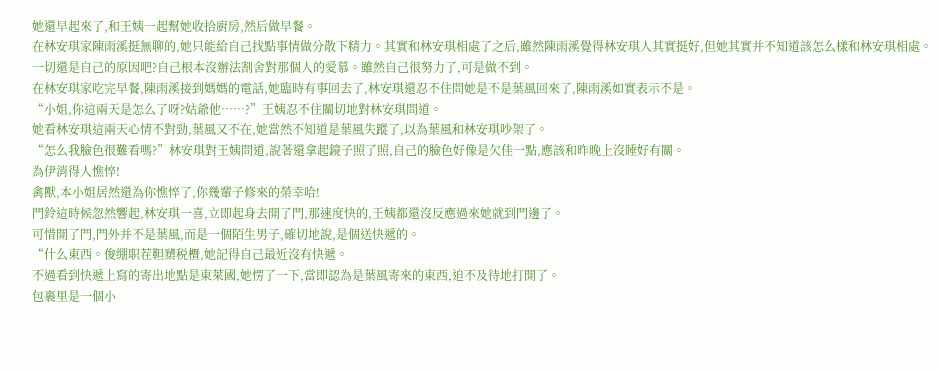她還早起來了,和王姨一起幫她收拾廚房,然后做早餐。
在林安琪家陳雨溪挺無聊的,她只能給自己找點事情做分散下精力。其實和林安琪相處了之后,雖然陳雨溪覺得林安琪人其實挺好,但她其實并不知道該怎么樣和林安琪相處。
一切還是自己的原因吧?自己根本沒辦法割舍對那個人的愛慕。雖然自己很努力了,可是做不到。
在林安琪家吃完早餐,陳雨溪接到媽媽的電話,她臨時有事回去了,林安琪還忍不住問她是不是葉風回來了,陳雨溪如實表示不是。
“小姐,你這兩天是怎么了呀?姑爺他……?”王姨忍不住關切地對林安琪問道。
她看林安琪這兩天心情不對勁,葉風又不在,她當然不知道是葉風失蹤了,以為葉風和林安琪吵架了。
“怎么我臉色很難看嗎?”林安琪對王姨問道,說著還拿起鏡子照了照,自己的臉色好像是欠佳一點,應該和昨晚上沒睡好有關。
為伊消得人憔悴!
禽獸,本小姐居然還為你憔悴了,你幾輩子修來的榮幸哈!
門鈴這時候忽然響起,林安琪一喜,立即起身去開了門,那速度快的,王姨都還沒反應過來她就到門邊了。
可惜開了門,門外并不是葉風,而是一個陌生男子,確切地說,是個送快遞的。
“什么東西。俊绷职茬靼櫫税櫭,她記得自己最近沒有快遞。
不過看到快遞上寫的寄出地點是東萊國,她愣了一下,當即認為是葉風寄來的東西,迫不及待地打開了。
包裹里是一個小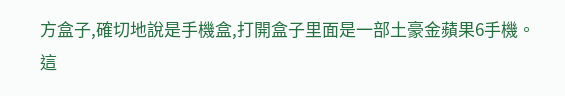方盒子,確切地說是手機盒,打開盒子里面是一部土豪金蘋果6手機。
這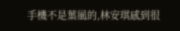手機不是葉風的,林安琪感到很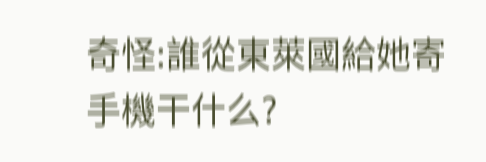奇怪:誰從東萊國給她寄手機干什么?